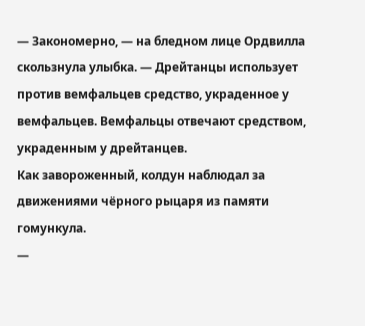— Закономерно, — на бледном лице Ордвилла скользнула улыбка. — Дрейтанцы использует против вемфальцев средство, украденное у вемфальцев. Вемфальцы отвечают средством, украденным у дрейтанцев.
Как завороженный, колдун наблюдал за движениями чёрного рыцаря из памяти гомункула.
—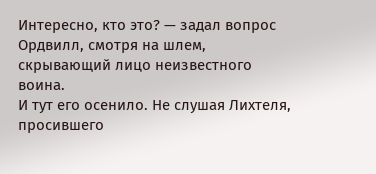Интересно, кто это? — задал вопрос Ордвилл, смотря на шлем, скрывающий лицо неизвестного воина.
И тут его осенило. Не слушая Лихтеля, просившего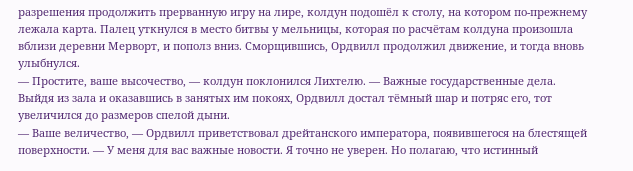разрешения продолжить прерванную игру на лире, колдун подошёл к столу, на котором по-прежнему лежала карта. Палец уткнулся в место битвы у мельницы, которая по расчётам колдуна произошла вблизи деревни Мерворт, и пополз вниз. Сморщившись, Ордвилл продолжил движение, и тогда вновь улыбнулся.
— Простите, ваше высочество, — колдун поклонился Лихтелю. — Важные государственные дела.
Выйдя из зала и оказавшись в занятых им покоях, Ордвилл достал тёмный шар и потряс его, тот увеличился до размеров спелой дыни.
— Ваше величество, — Ордвилл приветствовал дрейтанского императора, появившегося на блестящей поверхности. — У меня для вас важные новости. Я точно не уверен. Но полагаю, что истинный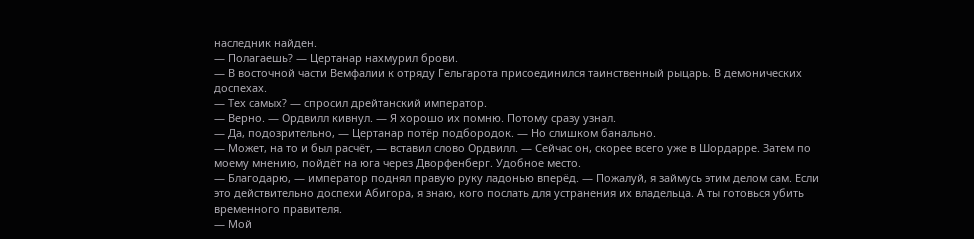наследник найден.
— Полагаешь? — Цертанар нахмурил брови.
— В восточной части Вемфалии к отряду Гельгарота присоединился таинственный рыцарь. В демонических доспехах.
— Тех самых? — спросил дрейтанский император.
— Верно. — Ордвилл кивнул. — Я хорошо их помню. Потому сразу узнал.
— Да, подозрительно, — Цертанар потёр подбородок. — Но слишком банально.
— Может, на то и был расчёт, — вставил слово Ордвилл. — Сейчас он, скорее всего уже в Шордарре. Затем по моему мнению, пойдёт на юга через Дворфенберг. Удобное место.
— Благодарю, — император поднял правую руку ладонью вперёд. — Пожалуй, я займусь этим делом сам. Если это действительно доспехи Абигора, я знаю, кого послать для устранения их владельца. А ты готовься убить временного правителя.
— Мой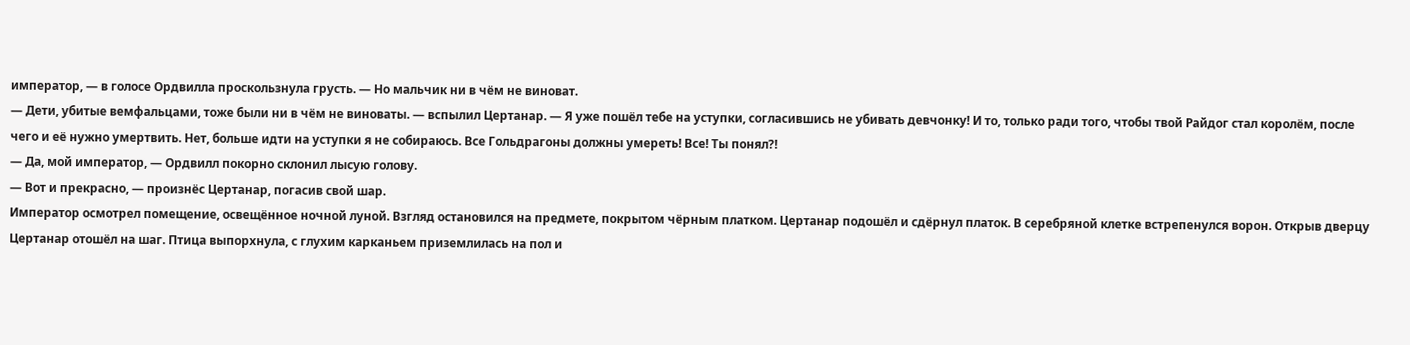император, — в голосе Ордвилла проскользнула грусть. — Но мальчик ни в чём не виноват.
— Дети, убитые вемфальцами, тоже были ни в чём не виноваты. — вспылил Цертанар. — Я уже пошёл тебе на уступки, согласившись не убивать девчонку! И то, только ради того, чтобы твой Райдог стал королём, после чего и её нужно умертвить. Нет, больше идти на уступки я не собираюсь. Все Гольдрагоны должны умереть! Все! Ты понял?!
— Да, мой император, — Ордвилл покорно склонил лысую голову.
— Вот и прекрасно, — произнёс Цертанар, погасив свой шар.
Император осмотрел помещение, освещённое ночной луной. Взгляд остановился на предмете, покрытом чёрным платком. Цертанар подошёл и сдёрнул платок. В серебряной клетке встрепенулся ворон. Открыв дверцу Цертанар отошёл на шаг. Птица выпорхнула, с глухим карканьем приземлилась на пол и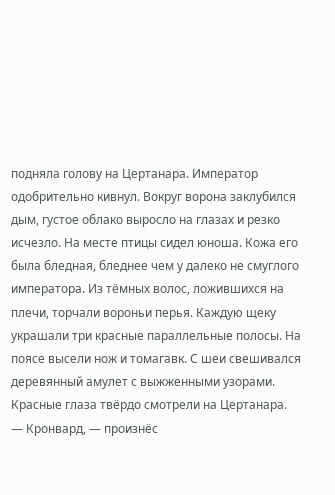подняла голову на Цертанара. Император одобрительно кивнул. Вокруг ворона заклубился дым, густое облако выросло на глазах и резко исчезло. На месте птицы сидел юноша. Кожа его была бледная, бледнее чем у далеко не смуглого императора. Из тёмных волос, ложившихся на плечи, торчали вороньи перья. Каждую щеку украшали три красные параллельные полосы. На поясе высели нож и томагавк. С шеи свешивался деревянный амулет с выжженными узорами. Красные глаза твёрдо смотрели на Цертанара.
— Кронвард, — произнёс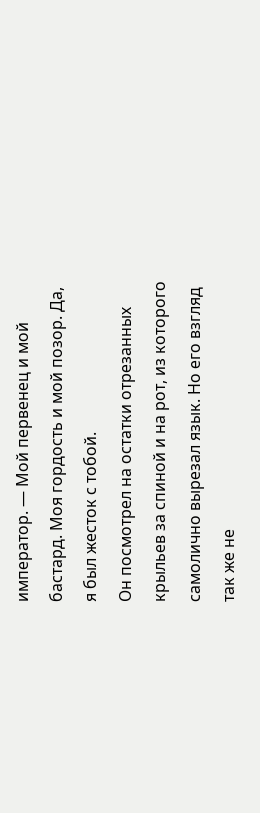император. — Мой первенец и мой бастард. Моя гордость и мой позор. Да, я был жесток с тобой.
Он посмотрел на остатки отрезанных крыльев за спиной и на рот, из которого самолично вырезал язык. Но его взгляд так же не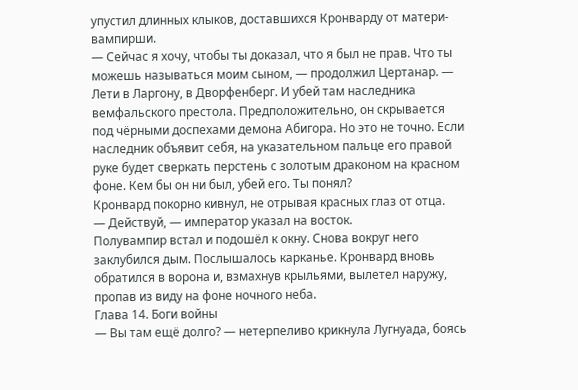упустил длинных клыков, доставшихся Кронварду от матери-вампирши.
— Сейчас я хочу, чтобы ты доказал, что я был не прав. Что ты можешь называться моим сыном, — продолжил Цертанар. — Лети в Ларгону, в Дворфенберг. И убей там наследника вемфальского престола. Предположительно, он скрывается под чёрными доспехами демона Абигора. Но это не точно. Если наследник объявит себя, на указательном пальце его правой руке будет сверкать перстень с золотым драконом на красном фоне. Кем бы он ни был, убей его. Ты понял?
Кронвард покорно кивнул, не отрывая красных глаз от отца.
— Действуй, — император указал на восток.
Полувампир встал и подошёл к окну. Снова вокруг него заклубился дым. Послышалось карканье. Кронвард вновь обратился в ворона и, взмахнув крыльями, вылетел наружу, пропав из виду на фоне ночного неба.
Глава 14. Боги войны
— Вы там ещё долго? — нетерпеливо крикнула Лугнуада, боясь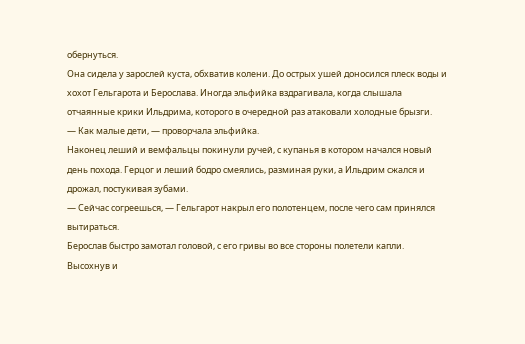обернуться.
Она сидела у зарослей куста, обхватив колени. До острых ушей доносился плеск воды и хохот Гельгарота и Берослава. Иногда эльфийка вздрагивала, когда слышала отчаянные крики Ильдрима, которого в очередной раз атаковали холодные брызги.
— Как малые дети, — проворчала эльфийка.
Наконец леший и вемфальцы покинули ручей, с купанья в котором начался новый день похода. Герцог и леший бодро смеялись, разминая руки, а Ильдрим сжался и дрожал, постукивая зубами.
— Сейчас согреешься, — Гельгарот накрыл его полотенцем, после чего сам принялся вытираться.
Берослав быстро замотал головой, с его гривы во все стороны полетели капли. Высохнув и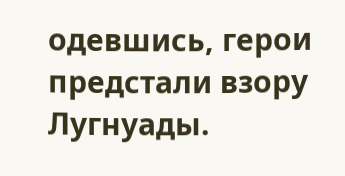одевшись, герои предстали взору Лугнуады.